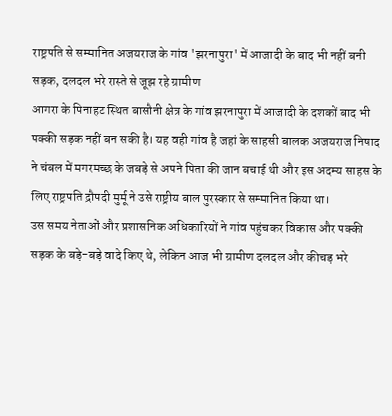राष्ट्रपति से सम्मानित अजयराज के गांव 'झरनापुरा' में आजादी के बाद भी नहीं बनी सड़क, दलदल भरे रास्ते से जूझ रहे ग्रामीण
आगरा के पिनाहट स्थित बासौनी क्षेत्र के गांव झरनापुरा में आजादी के दशकों बाद भी पक्की सड़क नहीं बन सकी है। यह वही गांव है जहां के साहसी बालक अजयराज निषाद ने चंबल में मगरमच्छ के जबड़े से अपने पिता की जान बचाई थी और इस अदम्य साहस के लिए राष्ट्रपति द्रौपदी मुर्मू ने उसे राष्ट्रीय बाल पुरस्कार से सम्मानित किया था।
उस समय नेताओं और प्रशासनिक अधिकारियों ने गांव पहुंचकर विकास और पक्की सड़क के बड़े-बड़े वादे किए थे, लेकिन आज भी ग्रामीण दलदल और कीचड़ भरे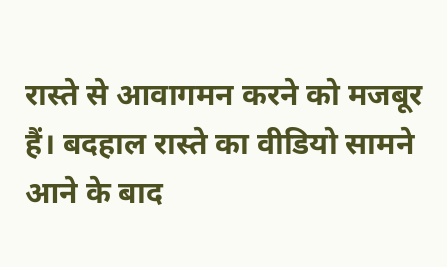रास्ते से आवागमन करने को मजबूर हैं। बदहाल रास्ते का वीडियो सामने आने के बाद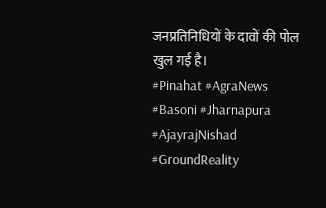जनप्रतिनिधियों के दावों की पोल खुल गई है।
#Pinahat #AgraNews #Basoni #Jharnapura #AjayrajNishad #GroundReality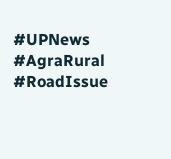#UPNews #AgraRural #RoadIssue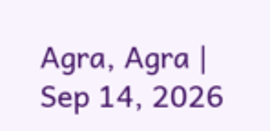Agra, Agra | Sep 14, 2026